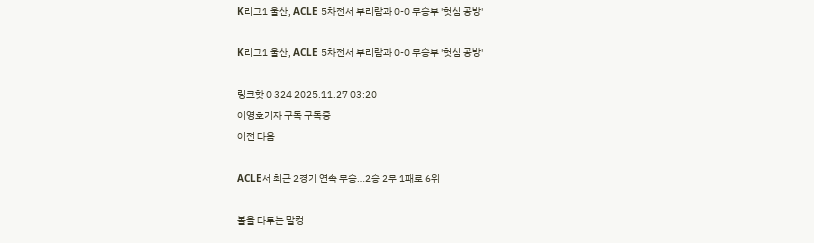K리그1 울산, ACLE 5차전서 부리람과 0-0 무승부 '헛심 공방'

K리그1 울산, ACLE 5차전서 부리람과 0-0 무승부 '헛심 공방'

링크핫 0 324 2025.11.27 03:20
이영호기자 구독 구독중
이전 다음

ACLE서 최근 2경기 연속 무승…2승 2무 1패로 6위

볼을 다투는 말컹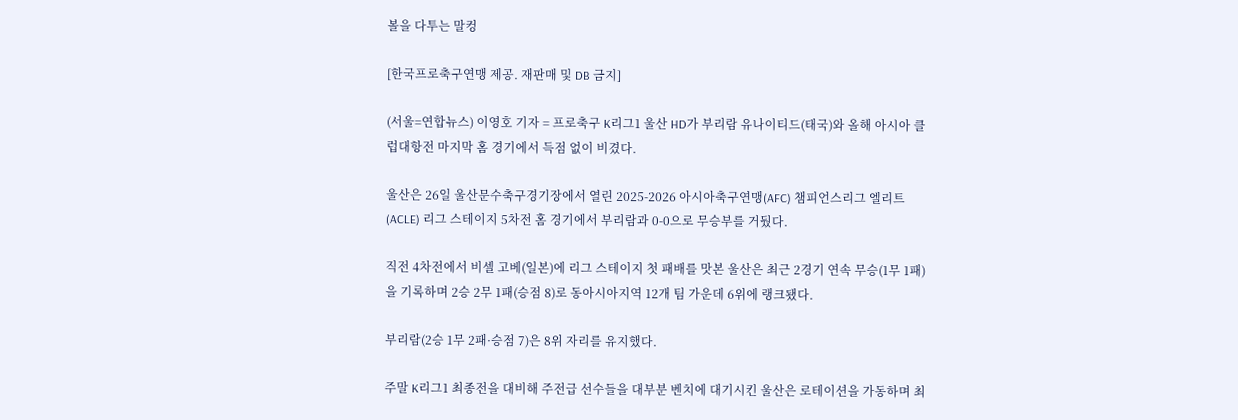볼을 다투는 말컹

[한국프로축구연맹 제공. 재판매 및 DB 금지]

(서울=연합뉴스) 이영호 기자 = 프로축구 K리그1 울산 HD가 부리람 유나이티드(태국)와 올해 아시아 클럽대항전 마지막 홈 경기에서 득점 없이 비겼다.

울산은 26일 울산문수축구경기장에서 열린 2025-2026 아시아축구연맹(AFC) 챔피언스리그 엘리트(ACLE) 리그 스테이지 5차전 홈 경기에서 부리람과 0-0으로 무승부를 거뒀다.

직전 4차전에서 비셀 고베(일본)에 리그 스테이지 첫 패배를 맛본 울산은 최근 2경기 연속 무승(1무 1패)을 기록하며 2승 2무 1패(승점 8)로 동아시아지역 12개 팀 가운데 6위에 랭크됐다.

부리람(2승 1무 2패·승점 7)은 8위 자리를 유지했다.

주말 K리그1 최종전을 대비해 주전급 선수들을 대부분 벤치에 대기시킨 울산은 로테이션을 가동하며 최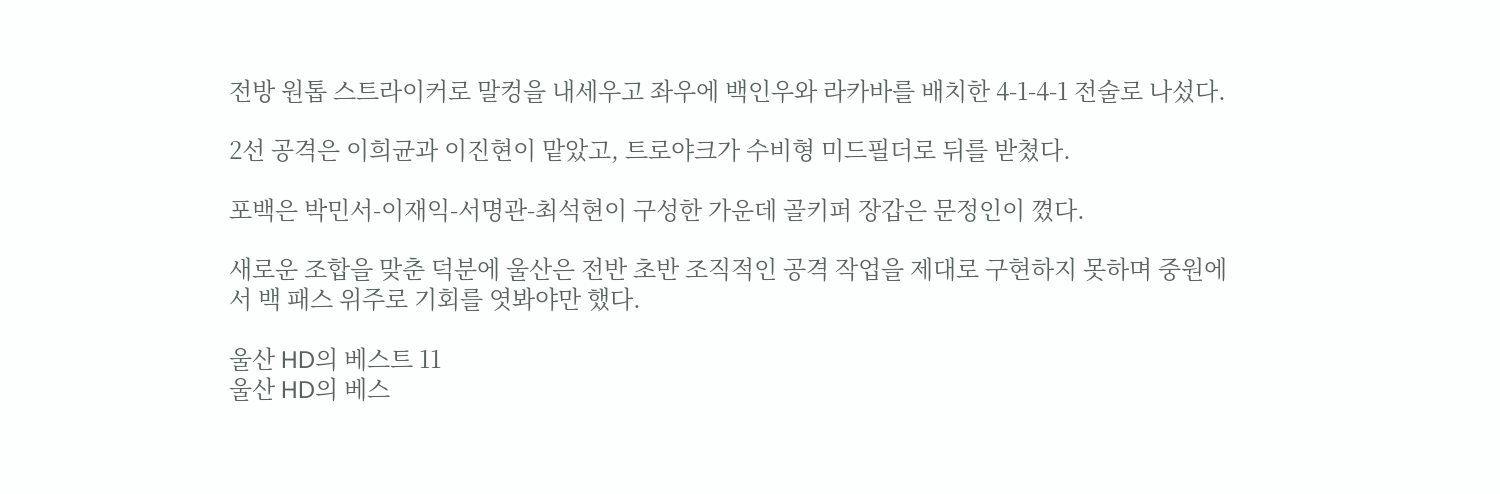전방 원톱 스트라이커로 말컹을 내세우고 좌우에 백인우와 라카바를 배치한 4-1-4-1 전술로 나섰다.

2선 공격은 이희균과 이진현이 맡았고, 트로야크가 수비형 미드필더로 뒤를 받쳤다.

포백은 박민서-이재익-서명관-최석현이 구성한 가운데 골키퍼 장갑은 문정인이 꼈다.

새로운 조합을 맞춘 덕분에 울산은 전반 초반 조직적인 공격 작업을 제대로 구현하지 못하며 중원에서 백 패스 위주로 기회를 엿봐야만 했다.

울산 HD의 베스트 11
울산 HD의 베스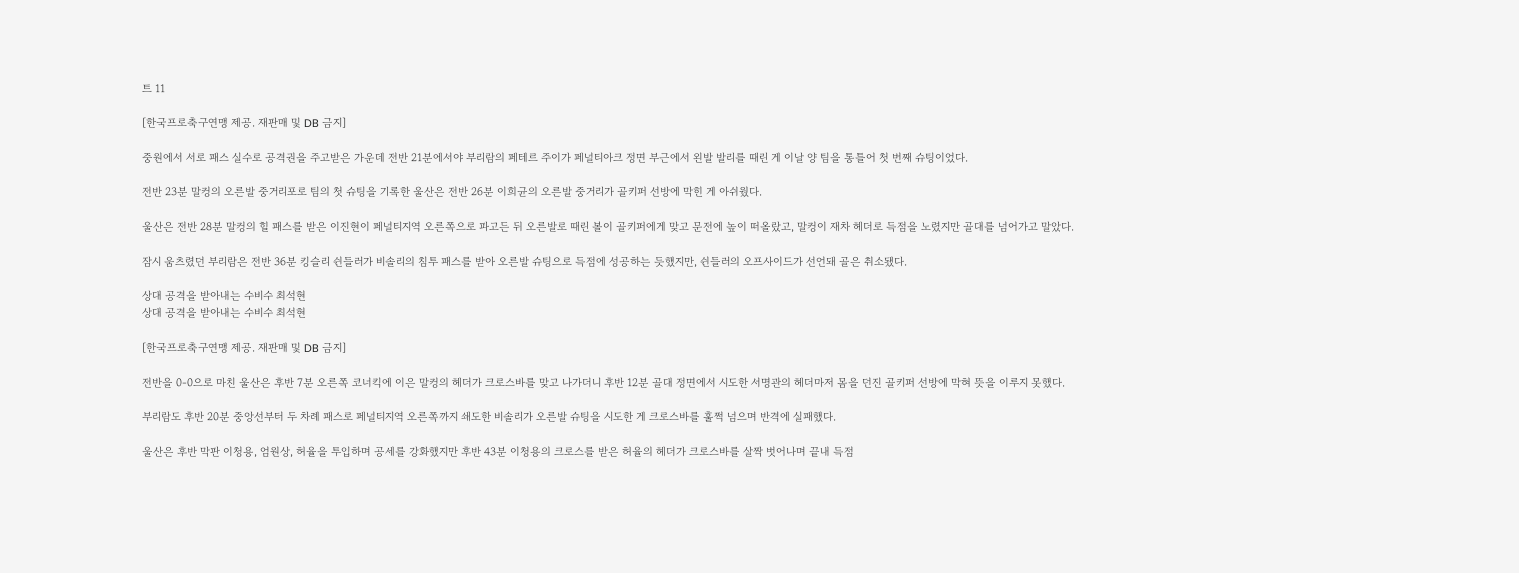트 11

[한국프로축구연맹 제공. 재판매 및 DB 금지]

중원에서 서로 패스 실수로 공격권을 주고받은 가운데 전반 21분에서야 부리람의 페테르 주이가 페널티아크 정면 부근에서 왼발 발리를 때린 게 이날 양 팀을 통틀어 첫 번째 슈팅이었다.

전반 23분 말컹의 오른발 중거리포로 팀의 첫 슈팅을 기록한 울산은 전반 26분 이희균의 오른발 중거리가 골키퍼 선방에 막힌 게 아쉬웠다.

울산은 전반 28분 말컹의 힐 패스를 받은 이진현이 페널티지역 오른쪽으로 파고든 뒤 오른발로 때린 볼이 골키퍼에게 맞고 문전에 높이 떠올랐고, 말컹이 재차 헤더로 득점을 노렸지만 골대를 넘어가고 말았다.

잠시 움츠렸던 부리람은 전반 36분 킹슬리 쉰들러가 비솔리의 침투 패스를 받아 오른발 슈팅으로 득점에 성공하는 듯했지만, 쉰들러의 오프사이드가 선언돼 골은 취소됐다.

상대 공격을 받아내는 수비수 최석현
상대 공격을 받아내는 수비수 최석현

[한국프로축구연맹 제공. 재판매 및 DB 금지]

전반을 0-0으로 마친 울산은 후반 7분 오른쪽 코너킥에 이은 말컹의 헤더가 크로스바를 맞고 나가더니 후반 12분 골대 정면에서 시도한 서명관의 헤더마저 몸을 던진 골키퍼 선방에 막혀 뜻을 이루지 못했다.

부리람도 후반 20분 중앙선부터 두 차례 패스로 페널티지역 오른쪽까지 쇄도한 비솔리가 오른발 슈팅을 시도한 게 크로스바를 훌쩍 넘으며 반격에 실패했다.

울산은 후반 막판 이청용, 엄원상, 허율을 투입하며 공세를 강화했지만 후반 43분 이청용의 크로스를 받은 허율의 헤더가 크로스바를 살짝 벗어나며 끝내 득점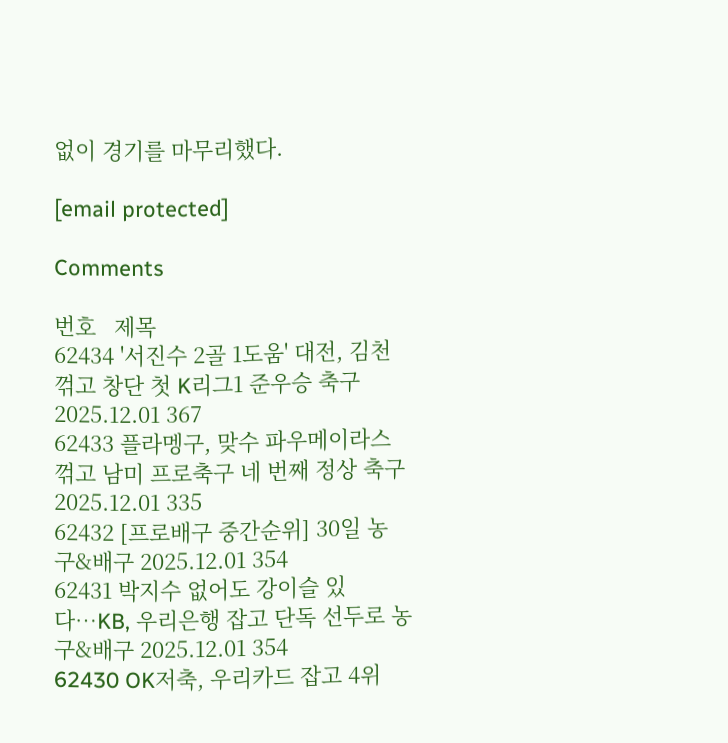없이 경기를 마무리했다.

[email protected]

Comments

번호   제목
62434 '서진수 2골 1도움' 대전, 김천 꺾고 창단 첫 K리그1 준우승 축구 2025.12.01 367
62433 플라멩구, 맞수 파우메이라스 꺾고 남미 프로축구 네 번째 정상 축구 2025.12.01 335
62432 [프로배구 중간순위] 30일 농구&배구 2025.12.01 354
62431 박지수 없어도 강이슬 있다…KB, 우리은행 잡고 단독 선두로 농구&배구 2025.12.01 354
62430 OK저축, 우리카드 잡고 4위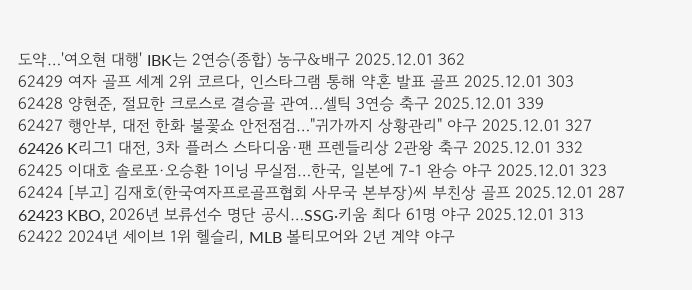도약…'여오현 대행' IBK는 2연승(종합) 농구&배구 2025.12.01 362
62429 여자 골프 세계 2위 코르다, 인스타그램 통해 약혼 발표 골프 2025.12.01 303
62428 양현준, 절묘한 크로스로 결승골 관여…셀틱 3연승 축구 2025.12.01 339
62427 행안부, 대전 한화 불꽃쇼 안전점검…"귀가까지 상황관리" 야구 2025.12.01 327
62426 K리그1 대전, 3차 플러스 스타디움·팬 프렌들리상 2관왕 축구 2025.12.01 332
62425 이대호 솔로포·오승환 1이닝 무실점…한국, 일본에 7-1 완승 야구 2025.12.01 323
62424 [부고] 김재호(한국여자프로골프협회 사무국 본부장)씨 부친상 골프 2025.12.01 287
62423 KBO, 2026년 보류선수 명단 공시…SSG·키움 최다 61명 야구 2025.12.01 313
62422 2024년 세이브 1위 헬슬리, MLB 볼티모어와 2년 계약 야구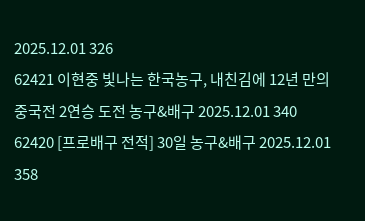2025.12.01 326
62421 이현중 빛나는 한국농구, 내친김에 12년 만의 중국전 2연승 도전 농구&배구 2025.12.01 340
62420 [프로배구 전적] 30일 농구&배구 2025.12.01 358